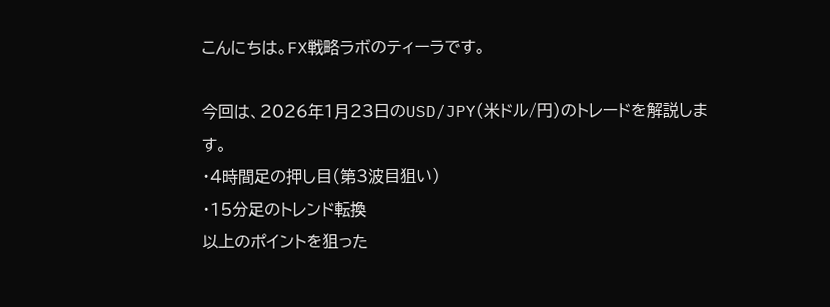こんにちは。FX戦略ラボのティーラです。

今回は、2026年1月23日のUSD/JPY(米ドル/円)のトレードを解説します。
・4時間足の押し目(第3波目狙い)
・15分足のトレンド転換
以上のポイントを狙った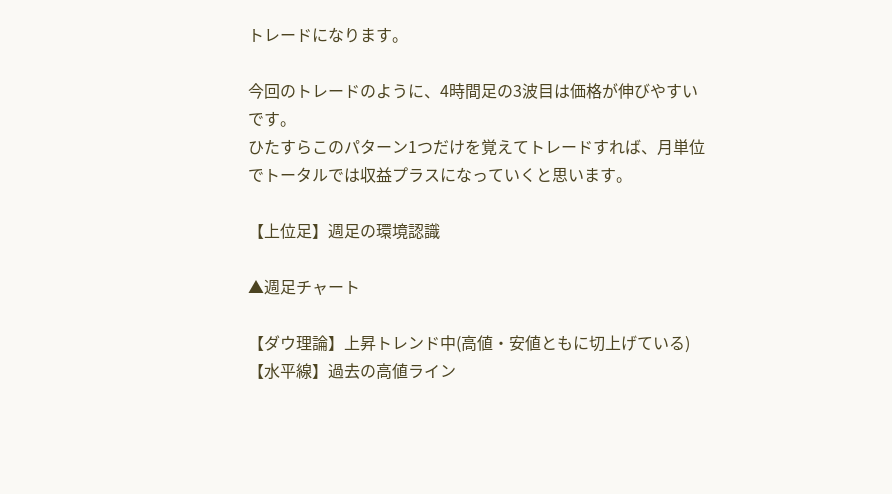トレードになります。

今回のトレードのように、4時間足の3波目は価格が伸びやすいです。
ひたすらこのパターン1つだけを覚えてトレードすれば、月単位でトータルでは収益プラスになっていくと思います。

【上位足】週足の環境認識

▲週足チャート

【ダウ理論】上昇トレンド中(高値・安値ともに切上げている)
【水平線】過去の高値ライン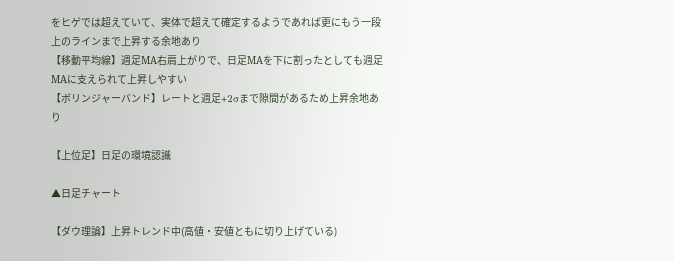をヒゲでは超えていて、実体で超えて確定するようであれば更にもう一段上のラインまで上昇する余地あり
【移動平均線】週足MA右肩上がりで、日足MAを下に割ったとしても週足MAに支えられて上昇しやすい
【ボリンジャーバンド】レートと週足+2σまで隙間があるため上昇余地あり

【上位足】日足の環境認識

▲日足チャート

【ダウ理論】上昇トレンド中(高値・安値ともに切り上げている)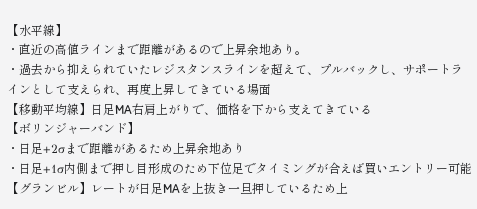【水平線】
・直近の高値ラインまで距離があるので上昇余地あり。
・過去から抑えられていたレジスタンスラインを超えて、プルバックし、サポートラインとして支えられ、再度上昇してきている場面
【移動平均線】日足MA右肩上がりで、価格を下から支えてきている
【ボリンジャーバンド】
・日足+2σまで距離があるため上昇余地あり
・日足+1σ内側まで押し目形成のため下位足でタイミングが合えば買いエントリー可能
【グランビル】レートが日足MAを上抜き一旦押しているため上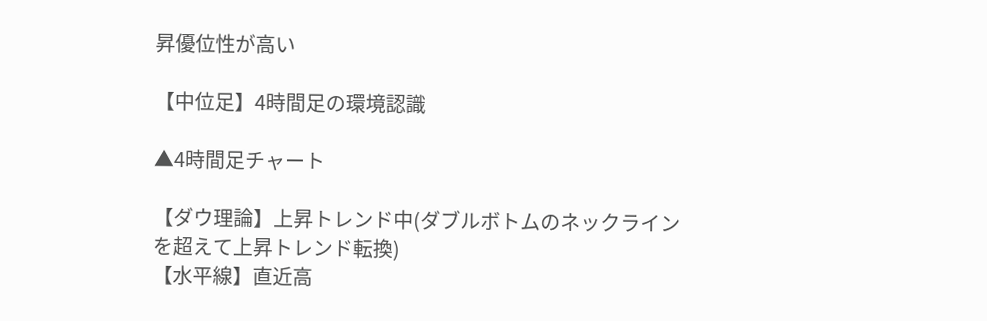昇優位性が高い

【中位足】4時間足の環境認識

▲4時間足チャート

【ダウ理論】上昇トレンド中(ダブルボトムのネックラインを超えて上昇トレンド転換)
【水平線】直近高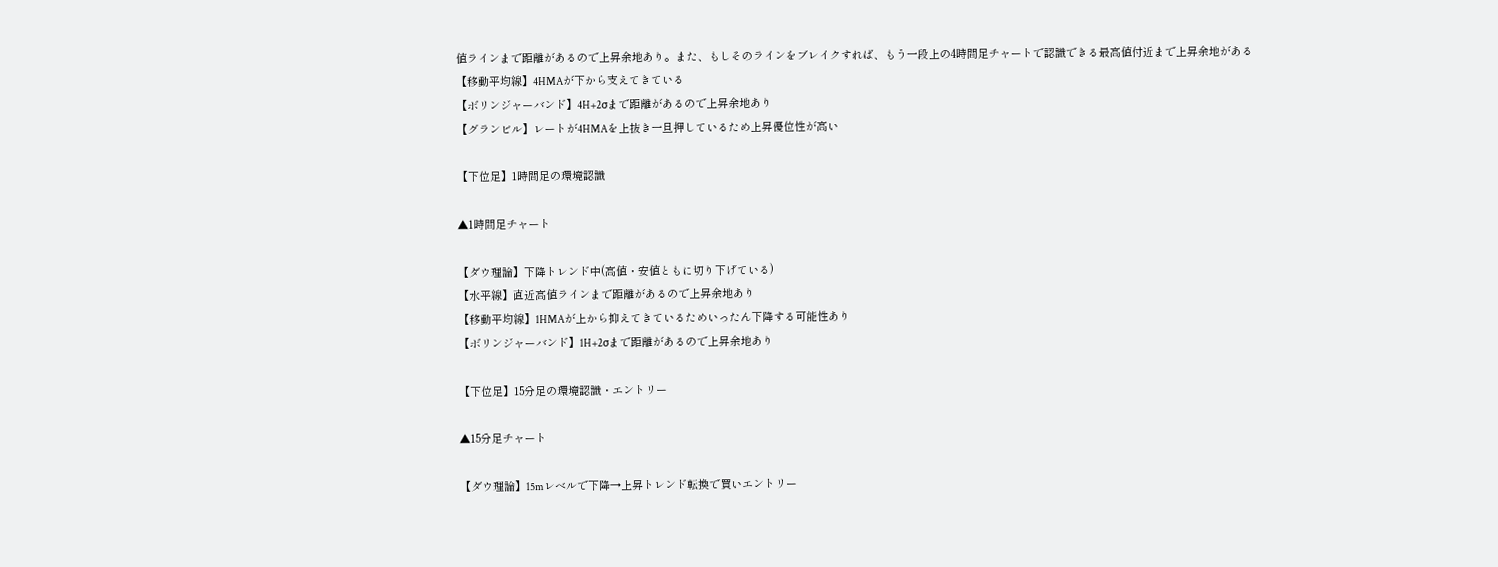値ラインまで距離があるので上昇余地あり。また、もしそのラインをブレイクすれば、もう一段上の4時間足チャートで認識できる最高値付近まで上昇余地がある
【移動平均線】4HMAが下から支えてきている
【ボリンジャーバンド】4H+2σまで距離があるので上昇余地あり
【グランビル】レートが4HMAを上抜き一旦押しているため上昇優位性が高い

【下位足】1時間足の環境認識

▲1時間足チャート

【ダウ理論】下降トレンド中(高値・安値ともに切り下げている)
【水平線】直近高値ラインまで距離があるので上昇余地あり
【移動平均線】1HMAが上から抑えてきているためいったん下降する可能性あり
【ボリンジャーバンド】1H+2σまで距離があるので上昇余地あり

【下位足】15分足の環境認識・エントリー

▲15分足チャート

【ダウ理論】15mレベルで下降→上昇トレンド転換で買いエントリー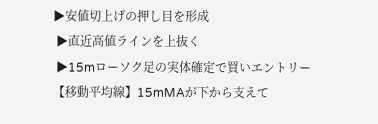▶安値切上げの押し目を形成
 ▶直近高値ラインを上抜く
 ▶15mローソク足の実体確定で買いエントリー
【移動平均線】15mMAが下から支えて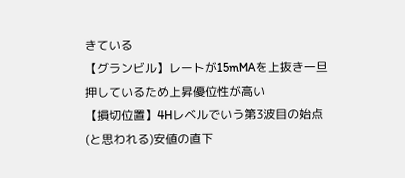きている
【グランビル】レートが15mMAを上抜き一旦押しているため上昇優位性が高い
【損切位置】4Hレベルでいう第3波目の始点(と思われる)安値の直下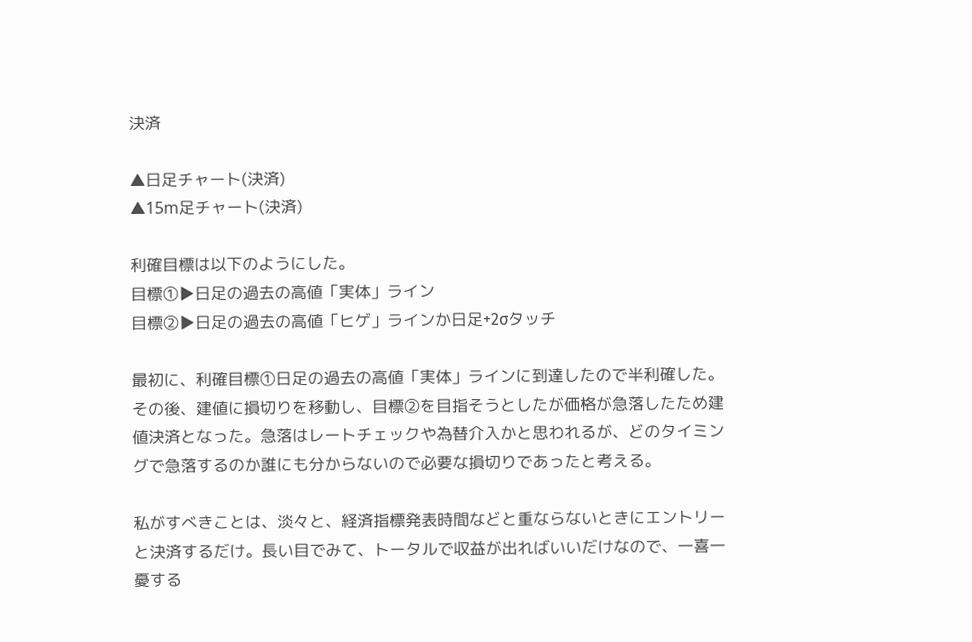決済

▲日足チャート(決済)
▲15m足チャート(決済)

利確目標は以下のようにした。
目標①▶日足の過去の高値「実体」ライン
目標②▶日足の過去の高値「ヒゲ」ラインか日足+2σタッチ

最初に、利確目標①日足の過去の高値「実体」ラインに到達したので半利確した。その後、建値に損切りを移動し、目標②を目指そうとしたが価格が急落したため建値決済となった。急落はレートチェックや為替介入かと思われるが、どのタイミングで急落するのか誰にも分からないので必要な損切りであったと考える。

私がすべきことは、淡々と、経済指標発表時間などと重ならないときにエントリーと決済するだけ。長い目でみて、トータルで収益が出ればいいだけなので、一喜一憂する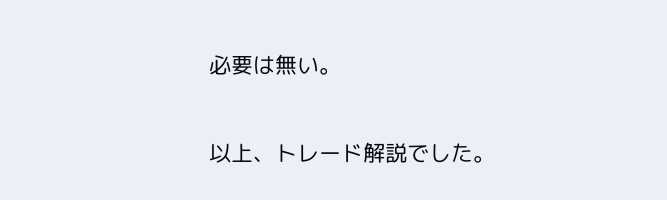必要は無い。

以上、トレード解説でした。